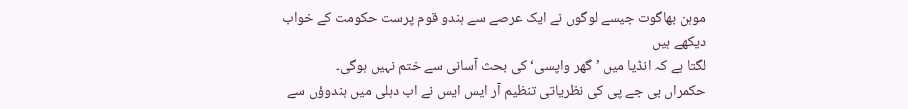موہن بھاگوت جیسے لوگوں نے ایک عرصے سے ہندو قوم پرست حکومت کے خواب دیکھے ہیں
لگتا ہے کہ انڈیا میں ’گھر واپسی‘ کی بحث آسانی سے ختم نہیں ہوگی۔
حکمراں بی جے پی کی نظریاتی تنظیم آر ایس ایس نے اب دہلی میں ہندوؤں سے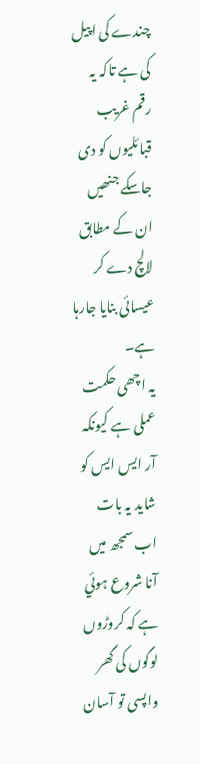چندے کی اپیل کی ہے تاکہ یہ رقم غریب قبائلیوں کو دی جاسکے جنھیں ان کے مطابق لالچ دے کر عیسائی بنایا جارہا ہے۔
یہ اچھی حکمت عملی ہے کیونکہ آر ایس ایس کو شاید یہ بات اب سمجھ میں آنا شروع ہوئي ہے کہ کروڑوں لوگوں کی گھر واپسی تو آسان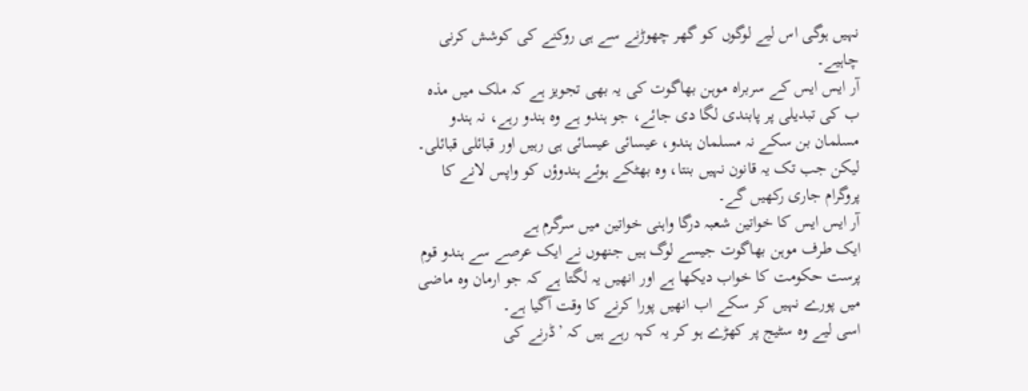نہیں ہوگی اس لیے لوگوں کو گھر چھوڑنے سے ہی روکنے کی کوشش کرنی چاہیے۔
آر ایس ایس کے سربراہ موہن بھاگوت کی یہ بھی تجویز ہے کہ ملک میں مذہ
ب کی تبدیلی پر پابندی لگا دی جائے، جو ہندو ہے وہ ہندو رہے، نہ ہندو مسلمان بن سکے نہ مسلمان ہندو، عیسائی عیسائی ہی رہیں اور قبائلی قبائلی۔
لیکن جب تک یہ قانون نہیں بنتا، وہ بھٹکے ہوئے ہندوؤں کو واپس لانے کا پروگرام جاری رکھیں گے۔
آر ایس ایس کا خواتین شعبہ درگا واہنی خواتین میں سرگرم ہے
ایک طرف موہن بھاگوت جیسے لوگ ہیں جنھوں نے ایک عرصے سے ہندو قوم پرست حکومت کا خواب دیکھا ہے اور انھیں یہ لگتا ہے کہ جو ارمان وہ ماضی میں پورے نہیں کر سکے اب انھیں پورا کرنے کا وقت آگیا ہے۔
اسی لیے وہ سٹیج پر کھڑے ہو کر یہ کہہ رہے ہیں کہ ’ڈرنے کی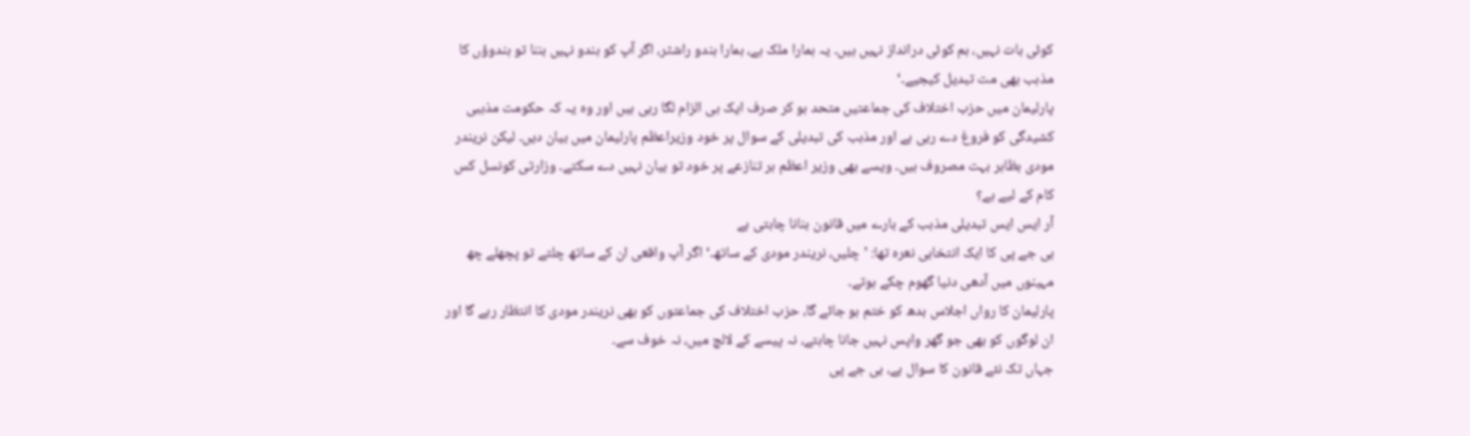کوئی بات نہیں، ہم کوئی درانداز نہیں ہیں۔ یہ ہمارا ملک ہے، ہمارا ہندو راشٹر، اگر آپ کو ہندو نہیں بننا تو ہندوؤں کا مذہب بھی مت تبدیل کیجیے۔‘
پارلیمان میں حزب اختلاف کی جماعتیں متحد ہو کر صرف ایک ہی الزام لگا رہی ہیں اور وہ یہ کہ حکومت مذہبی کشیدگی کو فروغ دے رہی ہے اور مذہب کی تبدیلی کے سوال پر خود وزیراعظم پارلیمان میں بیان دیں۔ لیکن نریندر مودی بظاہر بہت مصروف ہیں۔ ویسے بھی وزیر اعظم ہر تنازعے پر خود تو بیان نہیں دے سکتے۔ وزارتی کونسل کس کام کے لیے ہے؟
آر ایس ایس تبدیلی مذہب کے بارے میں قانون بنانا چاہتی ہے
بی جے پی کا ایک انتخابی نعرہ تھا: ’چلیں، نریندر مودی کے ساتھ۔‘ اگر آپ واقعی ان کے ساتھ چلتے تو پچھلے چھ مہینوں میں آدھی دنیا گھوم چکے ہوتے۔
پارلیمان کا رواں اجلاس بدھ کو ختم ہو جائے گا، حزب اختلاف کی جماعتوں کو بھی نریندر مودی کا انتظار رہے گا اور ان لوگوں کو بھی جو گھر واپس نہیں جانا چاہتے، نہ پیسے کے لالچ میں، نہ خوف سے۔
جہاں تک نئے قانون کا سوال ہے، بی جے پی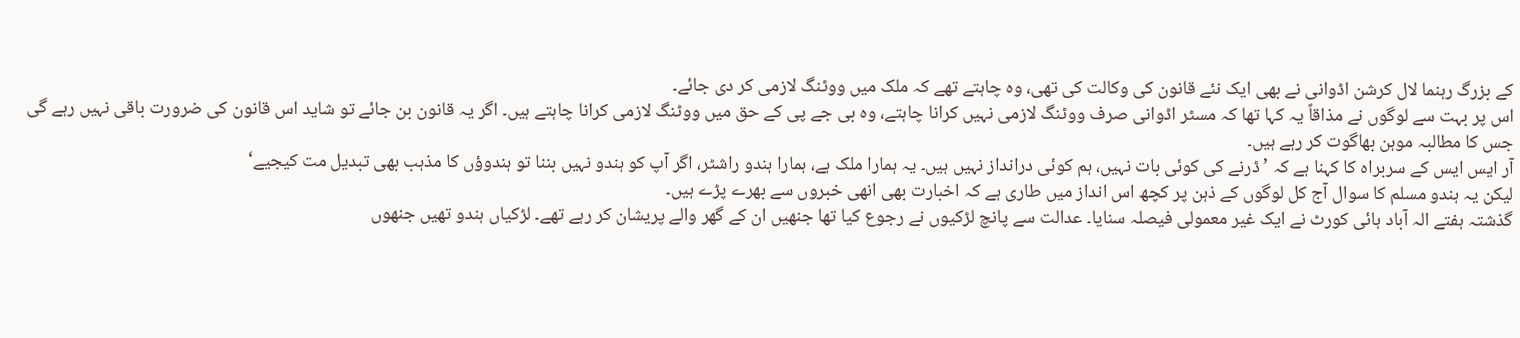کے بزرگ رہنما لال کرشن اڈوانی نے بھی ایک نئے قانون کی وکالت کی تھی، وہ چاہتے تھے کہ ملک میں ووٹنگ لازمی کر دی جائے۔
اس پر بہت سے لوگوں نے مذاقاً یہ کہا تھا کہ مسٹر اڈوانی صرف ووٹنگ لازمی نہیں کرانا چاہتے، وہ بی جے پی کے حق میں ووٹنگ لازمی کرانا چاہتے ہیں۔ اگر یہ قانون بن جائے تو شاید اس قانون کی ضرورت باقی نہیں رہے گی جس کا مطالبہ موہن بھاگوت کر رہے ہیں۔
آر ایس ایس کے سربراہ کا کہنا ہے کہ ’ڈرنے کی کوئی بات نہیں، ہم کوئی درانداز نہیں ہیں۔ یہ ہمارا ملک ہے، ہمارا ہندو راشٹر، اگر آپ کو ہندو نہیں بننا تو ہندوؤں کا مذہب بھی تبدیل مت کیجیے‘
لیکن یہ ہندو مسلم کا سوال آج کل لوگوں کے ذہن پر کچھ اس انداز میں طاری ہے کہ اخبارت بھی انھی خبروں سے بھرے پڑے ہیں۔
گذشتہ ہفتے الہ آباد ہائی کورٹ نے ایک غیر معمولی فیصلہ سنایا۔ عدالت سے پانچ لڑکیوں نے رجوع کیا تھا جنھیں ان کے گھر والے پریشان کر رہے تھے۔ لڑکیاں ہندو تھیں جنھوں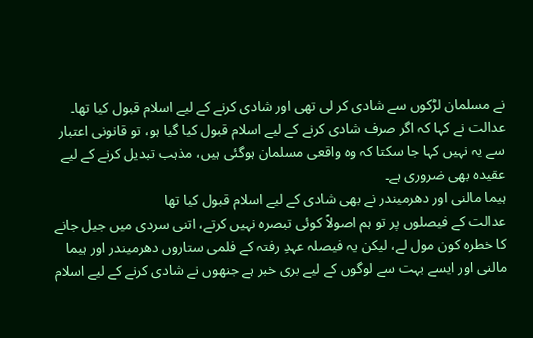نے مسلمان لڑکوں سے شادی کر لی تھی اور شادی کرنے کے لیے اسلام قبول کیا تھا۔
عدالت نے کہا کہ اگر صرف شادی کرنے کے لیے اسلام قبول کیا گیا ہو، تو قانونی اعتبار سے یہ نہیں کہا جا سکتا کہ وہ واقعی مسلمان ہوگئی ہیں، مذہب تبدیل کرنے کے لیے عقیدہ بھی ضروری ہے۔
ہیما مالنی اور دھرمیندر نے بھی شادی کے لیے اسلام قبول کیا تھا
عدالت کے فیصلوں پر تو ہم اصولاً کوئی تبصرہ نہیں کرتے، اتنی سردی میں جیل جانے کا خطرہ کون مول لے، لیکن یہ فیصلہ عہدِ رفتہ کے فلمی ستاروں دھرمیندر اور ہیما مالنی اور ایسے بہت سے لوگوں کے لیے بری خبر ہے جنھوں نے شادی کرنے کے لیے اسلام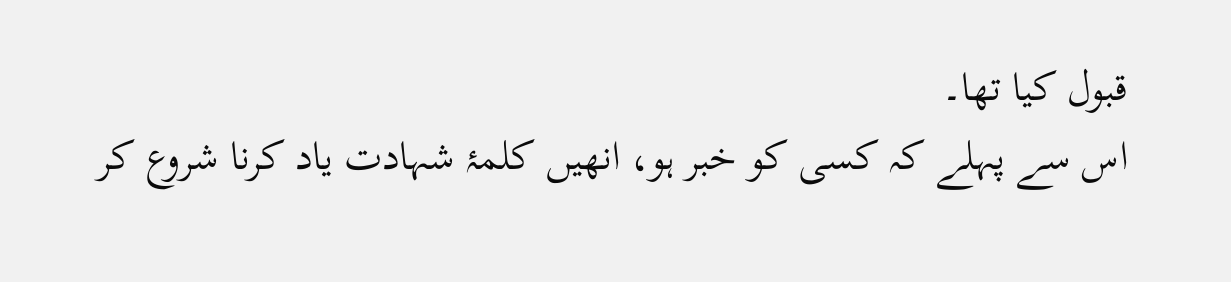قبول کیا تھا۔
اس سے پہلے کہ کسی کو خبر ہو، انھیں کلمۂ شہادت یاد کرنا شروع کر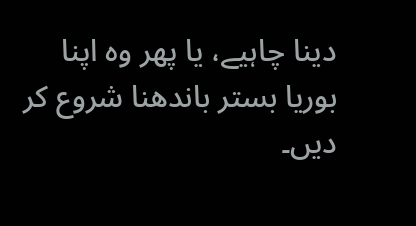دینا چاہیے، یا پھر وہ اپنا بوریا بستر باندھنا شروع کر دیں۔